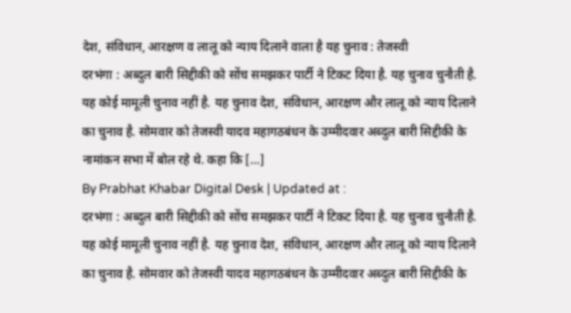देश, संविधान, आरक्षण व लालू को न्याय दिलाने वाला है यह चुनाव : तेजस्वी
दरभंगा : अब्दुल बारी सिद्दीकी को सोंच समझकर पार्टी ने टिकट दिया है. यह चुनाव चुनौती है. यह कोई मामूली चुनाव नहीं है. यह चुनाव देश, संविधान, आरक्षण और लालू को न्याय दिलाने का चुनाव है. सोमवार को तेजस्वी यादव महागठबंधन के उम्मीदवार अब्दुल बारी सिद्दीकी के नामांकन सभा में बोल रहे थे. कहा कि […]
By Prabhat Khabar Digital Desk | Updated at :
दरभंगा : अब्दुल बारी सिद्दीकी को सोंच समझकर पार्टी ने टिकट दिया है. यह चुनाव चुनौती है. यह कोई मामूली चुनाव नहीं है. यह चुनाव देश, संविधान, आरक्षण और लालू को न्याय दिलाने का चुनाव है. सोमवार को तेजस्वी यादव महागठबंधन के उम्मीदवार अब्दुल बारी सिद्दीकी के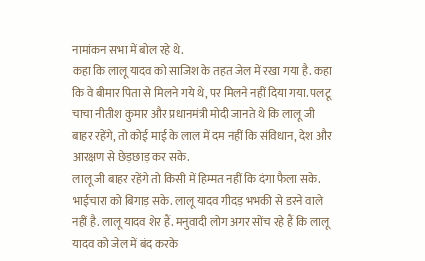नामांकन सभा में बोल रहे थे.
कहा कि लालू यादव को साजिश के तहत जेल में रखा गया है. कहा कि वे बीमार पिता से मिलने गये थे, पर मिलने नहीं दिया गया. पलटू चाचा नीतीश कुमार और प्रधानमंत्री मोदी जानते थे कि लालू जी बाहर रहेंगे, तो कोई माई के लाल में दम नहीं कि संविधान, देश और आरक्षण से छेड़छाड़ कर सके.
लालू जी बाहर रहेंगे तो किसी में हिम्मत नहीं कि दंगा फैला सके. भाईचारा को बिगाड़ सके. लालू यादव गीदड़ भभकी से डरने वाले नहीं है. लालू यादव शेर हैं. मनुवादी लोग अगर सोंच रहे हैं कि लालू यादव को जेल में बंद करके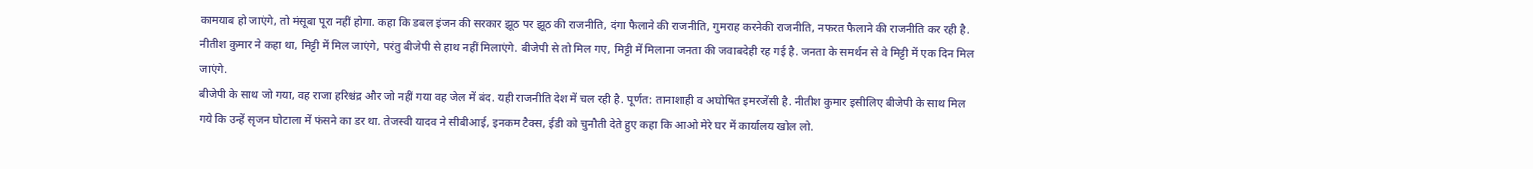कामयाब हो जाएंगे, तो मंसूबा पूरा नहीं होगा. कहा कि डबल इंजन की सरकार झूठ पर झूठ की राजनीति, दंगा फैलाने की राजनीति, गुमराह करनेकी राजनीति, नफरत फैलाने की राजनीति कर रही है. नीतीश कुमार ने कहा था, मिट्टी में मिल जाएंगे, परंतु बीजेपी से हाथ नहीं मिलाएंगे. बीजेपी से तो मिल गए, मिट्टी में मिलाना जनता की जवाबदेही रह गई है. जनता के समर्थन से वे मिट्टी में एक दिन मिल जाएंगे.
बीजेपी के साथ जो गया, वह राजा हरिश्चंद्र और जो नहीं गया वह जेल में बंद. यही राजनीति देश में चल रही है. पूर्णत: तानाशाही व अघोषित इमरजेंसी है. नीतीश कुमार इसीलिए बीजेपी के साथ मिल गये कि उन्हें सृजन घोटाला में फंसने का डर था. तेजस्वी यादव ने सीबीआई, इनकम टैक्स, ईडी को चुनौती देते हुए कहा कि आओ मेरे घर में कार्यालय खोल लो.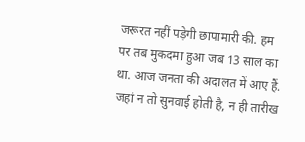जरूरत नहीं पड़ेगी छापामारी की. हम पर तब मुकदमा हुआ जब 13 साल का था. आज जनता की अदालत में आए हैं. जहां न तो सुनवाई होती है, न ही तारीख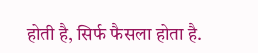होती है, सिर्फ फैसला होता है.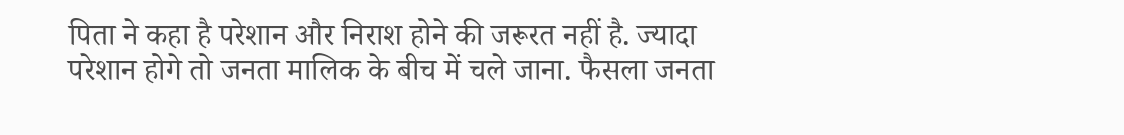पिता ने कहा है परेशान और निराश होने की जरूरत नहीं है. ज्यादा परेशान होगे तो जनता मालिक के बीच में चले जाना. फैसला जनता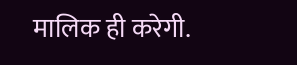मालिक ही करेगी.